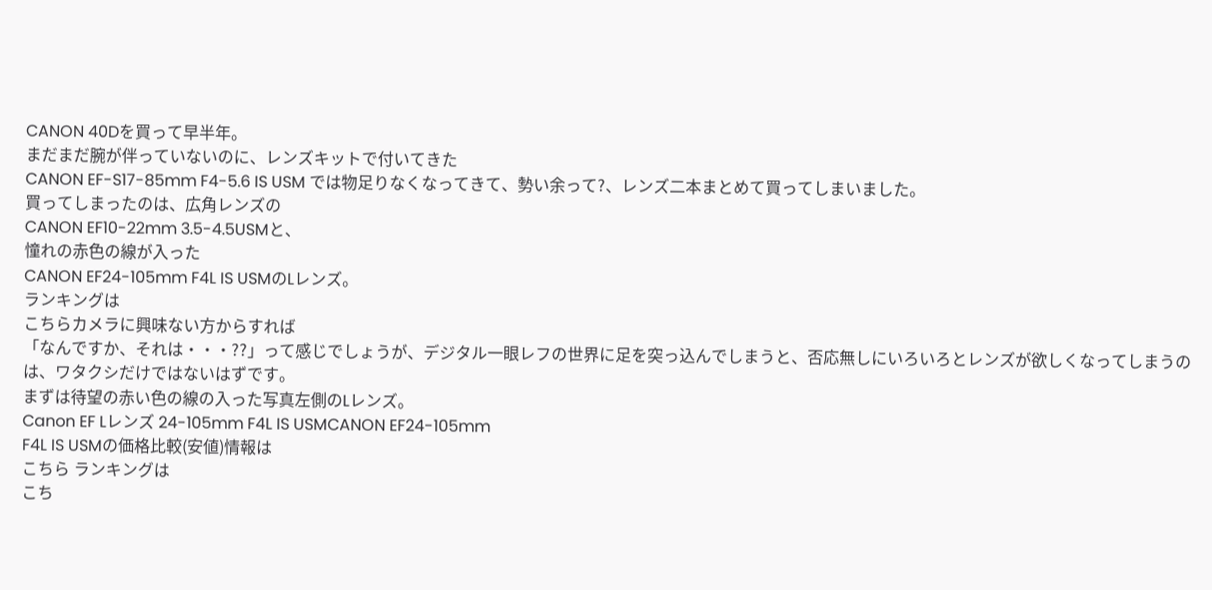CANON 40Dを買って早半年。
まだまだ腕が伴っていないのに、レンズキットで付いてきた
CANON EF-S17-85mm F4-5.6 IS USM では物足りなくなってきて、勢い余って?、レンズ二本まとめて買ってしまいました。
買ってしまったのは、広角レンズの
CANON EF10-22mm 3.5-4.5USMと、
憧れの赤色の線が入った
CANON EF24-105mm F4L IS USMのLレンズ。
ランキングは
こちらカメラに興味ない方からすれば
「なんですか、それは・・・??」って感じでしょうが、デジタル一眼レフの世界に足を突っ込んでしまうと、否応無しにいろいろとレンズが欲しくなってしまうのは、ワタクシだけではないはずです。
まずは待望の赤い色の線の入った写真左側のLレンズ。
Canon EF Lレンズ 24-105mm F4L IS USMCANON EF24-105mm
F4L IS USMの価格比較(安値)情報は
こちら ランキングは
こち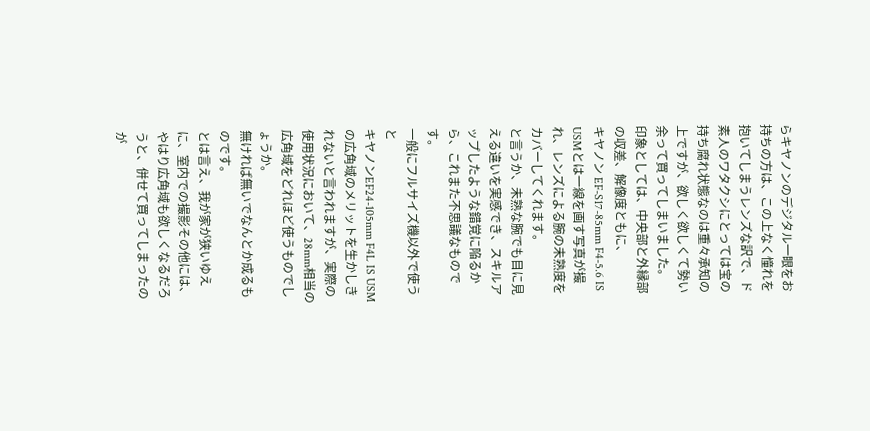らキヤノンのデジタル一眼をお持ちの方は、この上なく憧れを抱いてしまうレンズな訳で、ド素人のワタクシにとっては宝の持ち腐れ状態なのは重々承知の上ですが、欲しく欲しくて勢い余って買ってしまいました。
印象としては、中央部と外縁部の収差、解像度ともに、
キヤノン EF-S17-85mm F4-5.6 IS USMとは一線を画す写真が撮れ、レンズによる腕の未熟度をカバーしてくれます。
と言うか、未熟な腕でも目に見える違いを実感でき、スキルアップしたような錯覚に陥るから、これまた不思議なものです。
一般にフルサイズ機以外で使うと
キヤノンEF24-105mm F4L IS USMの広角域のメリットを生かしきれないと言われますが、実際の使用状況において、28mm相当の広角域をどれほど使うものでしょうか。
無ければ無いでなんとか成るものです。
とは言え、我が家が狭いゆえに、室内での撮影その他には、やはり広角域も欲しくなるだろうと、併せて買ってしまったのが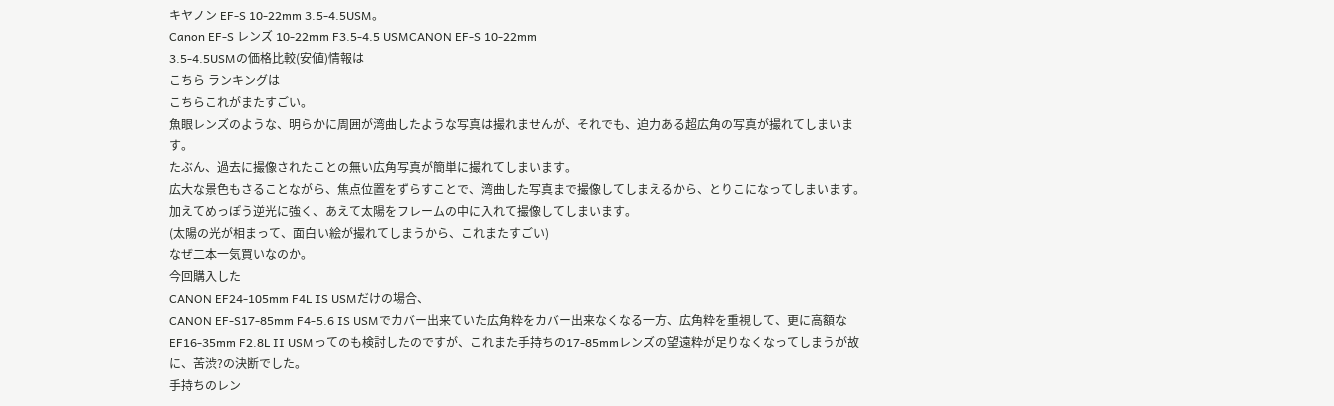キヤノン EF-S 10-22mm 3.5-4.5USM。
Canon EF-S レンズ 10-22mm F3.5-4.5 USMCANON EF-S 10-22mm
3.5-4.5USMの価格比較(安値)情報は
こちら ランキングは
こちらこれがまたすごい。
魚眼レンズのような、明らかに周囲が湾曲したような写真は撮れませんが、それでも、迫力ある超広角の写真が撮れてしまいます。
たぶん、過去に撮像されたことの無い広角写真が簡単に撮れてしまいます。
広大な景色もさることながら、焦点位置をずらすことで、湾曲した写真まで撮像してしまえるから、とりこになってしまいます。
加えてめっぽう逆光に強く、あえて太陽をフレームの中に入れて撮像してしまいます。
(太陽の光が相まって、面白い絵が撮れてしまうから、これまたすごい)
なぜ二本一気買いなのか。
今回購入した
CANON EF24-105mm F4L IS USMだけの場合、
CANON EF-S17-85mm F4-5.6 IS USMでカバー出来ていた広角粋をカバー出来なくなる一方、広角粋を重視して、更に高額な
EF16-35mm F2.8L II USMってのも検討したのですが、これまた手持ちの17-85mmレンズの望遠粋が足りなくなってしまうが故に、苦渋?の決断でした。
手持ちのレン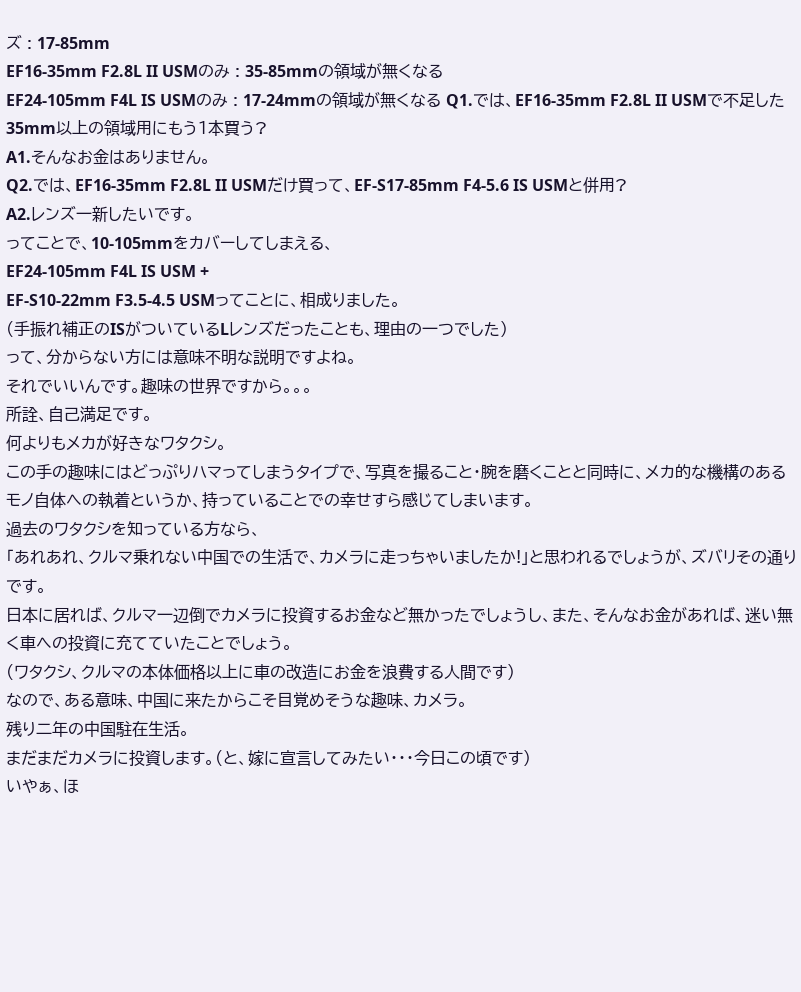ズ : 17-85mm
EF16-35mm F2.8L II USMのみ : 35-85mmの領域が無くなる
EF24-105mm F4L IS USMのみ : 17-24mmの領域が無くなる Q1.では、EF16-35mm F2.8L II USMで不足した35mm以上の領域用にもう1本買う?
A1.そんなお金はありません。
Q2.では、EF16-35mm F2.8L II USMだけ買って、EF-S17-85mm F4-5.6 IS USMと併用?
A2.レンズ一新したいです。
ってことで、10-105mmをカバーしてしまえる、
EF24-105mm F4L IS USM +
EF-S10-22mm F3.5-4.5 USMってことに、相成りました。
(手振れ補正のISがついているLレンズだったことも、理由の一つでした)
って、分からない方には意味不明な説明ですよね。
それでいいんです。趣味の世界ですから。。。
所詮、自己満足です。
何よりもメカが好きなワタクシ。
この手の趣味にはどっぷりハマってしまうタイプで、写真を撮ること・腕を磨くことと同時に、メカ的な機構のあるモノ自体への執着というか、持っていることでの幸せすら感じてしまいます。
過去のワタクシを知っている方なら、
「あれあれ、クルマ乗れない中国での生活で、カメラに走っちゃいましたか!」と思われるでしょうが、ズバリその通りです。
日本に居れば、クルマ一辺倒でカメラに投資するお金など無かったでしょうし、また、そんなお金があれば、迷い無く車への投資に充てていたことでしょう。
(ワタクシ、クルマの本体価格以上に車の改造にお金を浪費する人間です)
なので、ある意味、中国に来たからこそ目覚めそうな趣味、カメラ。
残り二年の中国駐在生活。
まだまだカメラに投資します。(と、嫁に宣言してみたい・・・今日この頃です)
いやぁ、ほ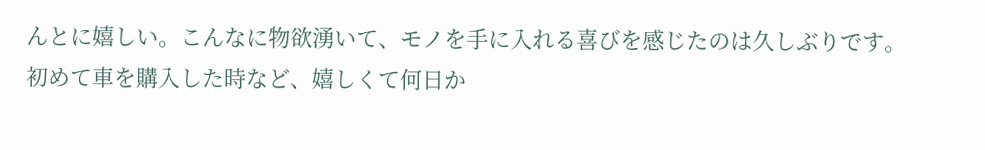んとに嬉しい。こんなに物欲湧いて、モノを手に入れる喜びを感じたのは久しぶりです。
初めて車を購入した時など、嬉しくて何日か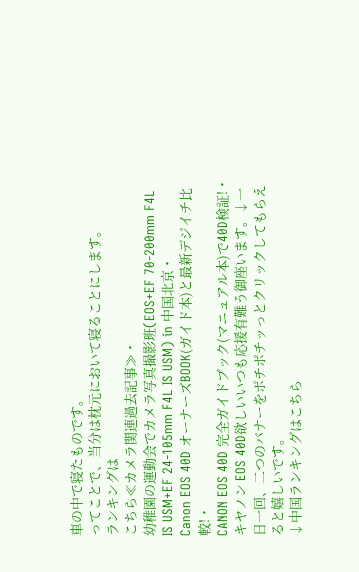車の中で寝たものです。
ってことで、当分は枕元において寝ることにします。
ランキングは
こちら≪カメラ関連過去記事≫・
幼稚園の運動会でカメラ写真撮影班(EOS+EF 70-200mm F4L IS USM+EF 24-105mm F4L IS USM) in 中国北京・
Canon EOS 40D オーナーズBOOK(ガイド本)と最新デジイチ比較!・
CANON EOS 40D 完全ガイドブック(マニュアル本)で40D検証!・
キヤノン EOS 40D欲しいいつも応援有難う御座います。↓一日一回、二つのバナーをポチポチッっとクリックしてもらえると嬉しいです。
↓中国ランキングはこちら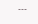---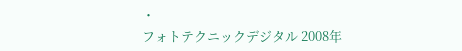・
フォトテクニックデジタル 2008年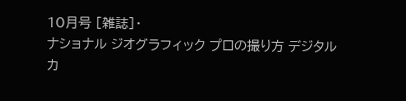10月号 [雑誌]・
ナショナル ジオグラフィック プロの撮り方 デジタルカ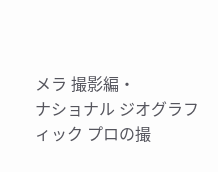メラ 撮影編・
ナショナル ジオグラフィック プロの撮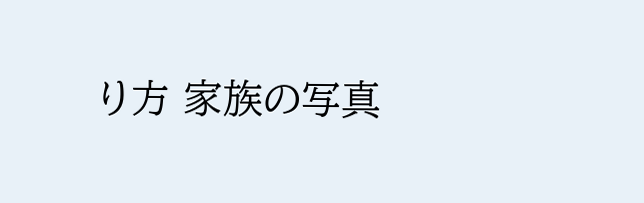り方 家族の写真